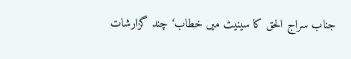جناب سراج الحق کا سینیٹ میں خطاب‘ چند گزارشات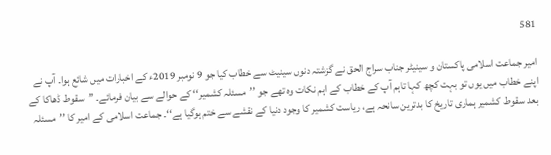581

امیر جماعت اسلامی پاکستان و سینیٹر جناب سراج الحق نے گزشتہ دنوں سینیٹ سے خطاب کیا جو 9 نومبر 2019ء کے اخبارات میں شائع ہوا۔ آپ نے اپنے خطاب میں یوں تو بہت کچھ کہا تاہم آپ کے خطاب کے اہم نکات وہ تھے جو ’’مسئلہ کشمیر‘‘ کے حوالے سے بیان فرمائے۔ ’’سقوط ڈھاکا کے بعد سقوط کشمیر ہماری تاریخ کا بدترین سانحہ ہے، ریاست کشمیر کا وجود دنیا کے نقشے سے ختم ہوگیا ہے‘‘۔ جماعت اسلامی کے امیر کا ’’مسئلہ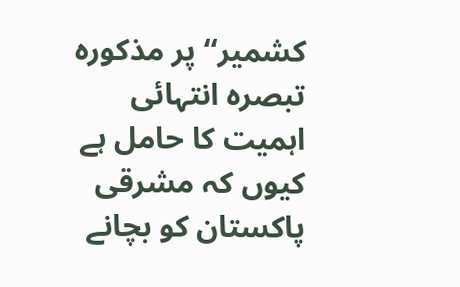کشمیر‘‘ پر مذکورہ تبصرہ انتہائی اہمیت کا حامل ہے کیوں کہ مشرقی پاکستان کو بچانے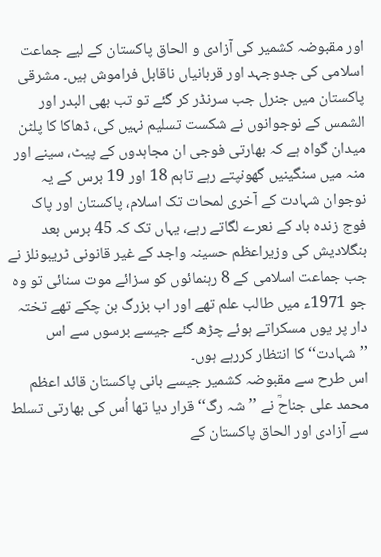اور مقبوضہ کشمیر کی آزادی و الحاق پاکستان کے لیے جماعت اسلامی کی جدوجہد اور قربانیاں ناقابل فراموش ہیں۔ مشرقی پاکستان میں جنرل جب سرنڈر کر گئے تو تب بھی البدر اور الشمس کے نوجوانوں نے شکست تسلیم نہیں کی، ڈھاکا کا پلٹن میدان گواہ ہے کہ بھارتی فوجی ان مجاہدوں کے پیٹ، سینے اور منہ میں سنگینیں گھونپتے رہے تاہم 18 اور 19 برس کے یہ نوجوان شہادت کے آخری لمحات تک اسلام، پاکستان اور پاک فوج زندہ باد کے نعرے لگاتے رہے، یہاں تک کہ 45 برس بعد بنگلادیش کی وزیراعظم حسینہ واجد کے غیر قانونی ٹریبونلز نے جب جماعت اسلامی کے 8 رہنمائوں کو سزائے موت سنائی تو وہ جو 1971ء میں طالب علم تھے اور اب بزرگ بن چکے تھے تختہ دار پر یوں مسکراتے ہوئے چڑھ گئے جیسے برسوں سے اس ’’شہادت‘‘ کا انتظار کررہے ہوں۔
اس طرح سے مقبوضہ کشمیر جیسے بانی پاکستان قائد اعظم محمد علی جناحؒ نے ’’شہ رگ‘‘ قرار دیا تھا اُس کی بھارتی تسلط سے آزادی اور الحاق پاکستان کے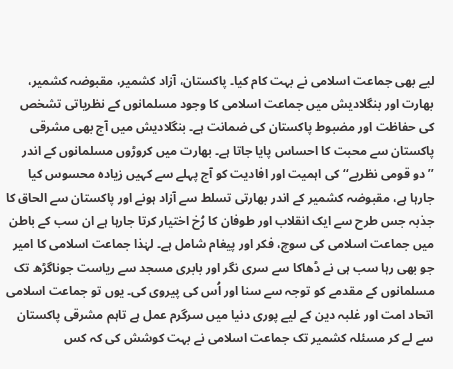لیے بھی جماعت اسلامی نے بہت کام کیا۔ پاکستان، آزاد کشمیر، مقبوضہ کشمیر، بھارت اور بنگلادیش میں جماعت اسلامی کا وجود مسلمانوں کے نظریاتی تشخص کی حفاظت اور مضبوط پاکستان کی ضمانت ہے۔ بنگلادیش میں آج بھی مشرقی پاکستان سے محبت کا احساس پایا جاتا ہے۔ بھارت میں کروڑوں مسلمانوں کے اندر ’’دو قومی نظریے‘‘ کی اہمیت اور افادیت کو آج پہلے سے کہیں زیادہ محسوس کیا جارہا ہے، مقبوضہ کشمیر کے اندر بھارتی تسلط سے آزاد ہونے اور پاکستان سے الحاق کا جذبہ جس طرح سے ایک انقلاب اور طوفان کا رُخ اختیار کرتا جارہا ہے ان سب کے باطن میں جماعت اسلامی کی سوچ، فکر اور پیغام شامل ہے۔ لہٰذا جماعت اسلامی کا امیر جو بھی رہا سب ہی نے ڈھاکا سے سری نگر اور بابری مسجد سے ریاست جوناگڑھ تک مسلمانوں کے مقدمے کو توجہ سے سنا اور اُس کی پیروی کی۔ یوں تو جماعت اسلامی اتحاد امت اور غلبہ دین کے لیے پوری دنیا میں سرگرم عمل ہے تاہم مشرقی پاکستان سے لے کر مسئلہ کشمیر تک جماعت اسلامی نے بہت کوشش کی کہ کس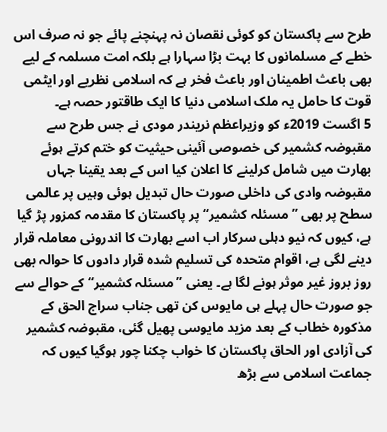طرح سے پاکستان کو کوئی نقصان نہ پہنچنے پائے جو نہ صرف اس خطے کے مسلمانوں کا بہت بڑا سہارا ہے بلکہ امت مسلمہ کے لیے بھی باعث اطمینان اور باعث فخر ہے کہ اسلامی نظریے اور ایٹمی قوت کا حامل یہ ملک اسلامی دنیا کا ایک طاقتور حصہ ہے۔
5 اگست 2019ء کو وزیراعظم نریندر مودی نے جس طرح سے مقبوضہ کشمیر کی خصوصی آئینی حیثیت کو ختم کرتے ہوئے بھارت میں شامل کرلینے کا اعلان کیا اس کے بعد یقینا جہاں مقبوضہ وادی کی داخلی صورت حال تبدیل ہوئی وہیں پر عالمی سطح پر بھی ’’مسئلہ کشمیر‘‘ پر پاکستان کا مقدمہ کمزور پڑ گیا ہے، کیوں کہ نیو دہلی سرکار اب اسے بھارت کا اندرونی معاملہ قرار دینے لگی ہے، اقوام متحدہ کی تسلیم شدہ قرار دادوں کا حوالہ بھی روز بروز غیر موثر ہونے لگا ہے۔ یعنی ’’مسئلہ کشمیر‘‘ کے حوالے سے جو صورت حال پہلے ہی مایوس کن تھی جناب سراج الحق کے مذکورہ خطاب کے بعد مزید مایوسی پھیل گئی، مقبوضہ کشمیر کی آزادی اور الحاق پاکستان کا خواب چکنا چور ہوگیا کیوں کہ جماعت اسلامی سے بڑھ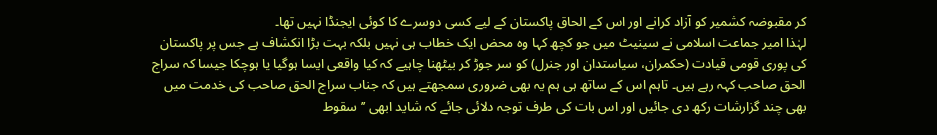کر مقبوضہ کشمیر کو آزاد کرانے اور اس کے الحاق پاکستان کے لیے کسی دوسرے کا کوئی ایجنڈا نہیں تھا۔
لہٰذا امیر جماعت اسلامی نے سینیٹ میں جو کچھ کہا وہ محض ایک خطاب ہی نہیں بلکہ بہت بڑا انکشاف ہے جس پر پاکستان کی پوری قومی قیادت (حکمران، سیاستدان اور جنرل) کو سر جوڑ کر بیٹھنا چاہیے کہ کیا واقعی ایسا ہوگیا یا ہوچکا جیسا کہ سراج الحق صاحب کہہ رہے ہیں۔ تاہم اس کے ساتھ ہی ہم یہ بھی ضروری سمجھتے ہیں کہ جناب سراج الحق صاحب کی خدمت میں بھی چند گزارشات رکھ دی جائیں اور اس بات کی طرف توجہ دلائی جائے کہ شاید ابھی ’’سقوط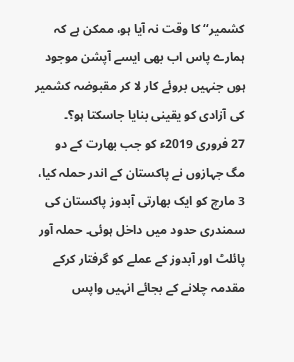کشمیر‘‘ کا وقت نہ آیا ہو، ممکن ہے کہ ہمارے پاس اب بھی ایسے آپشن موجود ہوں جنہیں بروئے کار لا کر مقبوضہ کشمیر کی آزادی کو یقینی بنایا جاسکتا ہو؟۔
27 فروری 2019ء کو جب بھارت کے دو مگ جہازوں نے پاکستان کے اندر حملہ کیا، 3 مارچ کو ایک بھارتی آبدوز پاکستان کی سمندری حدود میں داخل ہوئی۔ حملہ آور پائلٹ اور آبدوز کے عملے کو گرفتار کرکے مقدمہ چلانے کے بجائے انہیں واپس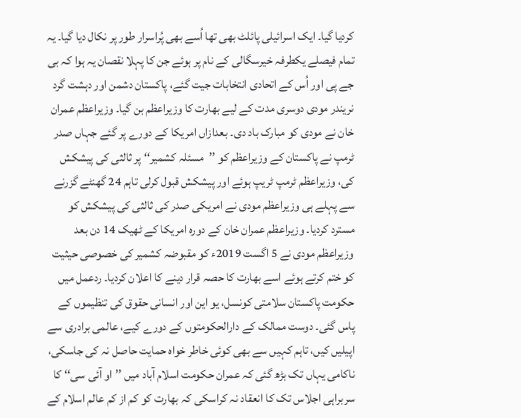کردیا گیا۔ ایک اسرائیلی پائلٹ بھی تھا اُسے بھی پُراسرار طور پر نکال دیا گیا۔ یہ تمام فیصلے یکطرفہ خیرسگالی کے نام پر ہوئے جن کا پہلا نقصان یہ ہوا کہ بی جے پی اور اُس کے اتحادی انتخابات جیت گئے، پاکستان دشمن اور دہشت گرد نریندر مودی دوسری مدت کے لیے بھارت کا وزیراعظم بن گیا۔ وزیراعظم عمران خان نے مودی کو مبارک باد دی۔ بعدازاں امریکا کے دورے پر گئے جہاں صدر ٹرمپ نے پاکستان کے وزیراعظم کو ’’مسئلہ کشمیر‘‘ پر ثالثی کی پیشکش کی، وزیراعظم ٹرمپ ٹریپ ہوئے اور پیشکش قبول کرلی تاہم 24 گھنٹے گزرنے سے پہلے ہی وزیراعظم مودی نے امریکی صدر کی ثالثی کی پیشکش کو مسترد کردیا۔ وزیراعظم عمران خان کے دورہ امریکا کے ٹھیک 14 دن بعد وزیراعظم مودی نے 5 اگست 2019ء کو مقبوضہ کشمیر کی خصوصی حیثیت کو ختم کرتے ہوئے اسے بھارت کا حصہ قرار دینے کا اعلان کردیا۔ ردعمل میں حکومت پاکستان سلامتی کونسل، یو این اور انسانی حقوق کی تنظیموں کے پاس گئی۔ دوست ممالک کے دارالحکومتوں کے دورے کیے، عالمی برادری سے اپیلیں کیں، تاہم کہیں سے بھی کوئی خاطر خواہ حمایت حاصل نہ کی جاسکی، ناکامی یہاں تک بڑھ گئی کہ عمران حکومت اسلام آباد میں ’’او آئی سی‘‘ کا سربراہی اجلاس تک کا انعقاد نہ کراسکی کہ بھارت کو کم از کم عالم اسلام کے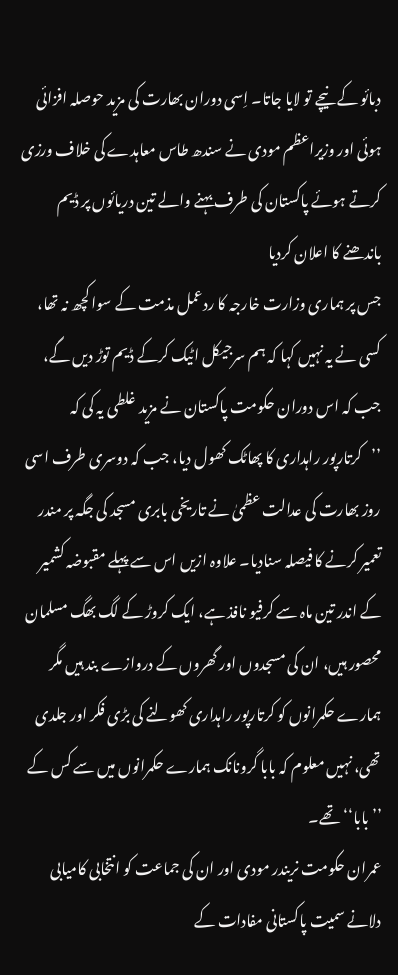دبائو کے نیچے تو لایا جاتا۔ اِسی دوران بھارت کی مزید حوصلہ افزائی ہوئی اور وزیراعظم مودی نے سندھ طاس معاہدے کی خلاف ورزی کرتے ہوئے پاکستان کی طرف بہنے والے تین دریائوں پر ڈیم باندھنے کا اعلان کردیا
جس پر ہماری وزارت خارجہ کا ردعمل مذمت کے سوا کچھ نہ تھا، کسی نے یہ نہیں کہا کہ ہم سرجیکل اٹیک کرکے ڈیم توڑ دیں گے، جب کہ اس دوران حکومت پاکستان نے مزید غلطی یہ کی کہ ’’کرتارپور راہداری کا پھاٹک کھول دیا، جب کہ دوسری طرف اسی روز بھارت کی عدالت عظمیٰ نے تاریخی بابری مسجد کی جگہ پر مندر تعمیر کرنے کا فیصلہ سنادیا۔ علاوہ ازیں اس سے پہلے مقبوضہ کشمیر کے اندر تین ماہ سے کرفیو نافذ ہے، ایک کروڑ کے لگ بھگ مسلمان محصور ہیں، ان کی مسجدوں اور گھروں کے دروازے بند ہیں مگر ہمارے حکمرانوں کو کرتارپور راہداری کھولنے کی بڑی فکر اور جلدی تھی، نہیں معلوم کہ بابا گرونانک ہمارے حکمرانوں میں سے کس کے ’’بابا‘‘ تھے۔
عمران حکومت نریندر مودی اور ان کی جماعت کو انتخابی کامیابی دلانے سمیت پاکستانی مفادات کے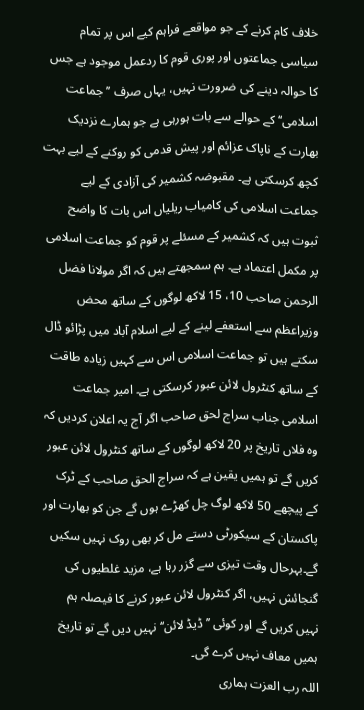خلاف کام کرنے کے جو مواقعے فراہم کیے اس پر تمام سیاسی جماعتوں اور پوری قوم کا ردعمل موجود ہے جس کا حوالہ دینے کی ضرورت نہیں، یہاں صرف ’’جماعت اسلامی‘‘ کے حوالے سے بات ہورہی ہے جو ہمارے نزدیک بھارت کے ناپاک عزائم اور پیش قدمی کو روکنے کے لیے بہت کچھ کرسکتی ہے۔ مقبوضہ کشمیر کی آزادی کے لیے جماعت اسلامی کی کامیاب ریلیاں اس بات کا واضح ثبوت ہیں کہ کشمیر کے مسئلے پر قوم کو جماعت اسلامی پر مکمل اعتماد ہے۔ ہم سمجھتے ہیں کہ اگر مولانا فضل الرحمن صاحب 10، 15 لاکھ لوگوں کے ساتھ محض وزیراعظم سے استعفے لینے کے لیے اسلام آباد میں پڑائو ڈال سکتے ہیں تو جماعت اسلامی اس سے کہیں زیادہ طاقت کے ساتھ کنٹرول لائن عبور کرسکتی ہے۔ امیر جماعت اسلامی جناب سراج لحق صاحب اگر آج یہ اعلان کردیں کہ وہ فلاں تاریخ پر 20 لاکھ لوگوں کے ساتھ کنٹرول لائن عبور کریں گے تو ہمیں یقین ہے کہ سراج الحق صاحب کے ٹرک کے پیچھے 50 لاکھ لوگ چل کھڑے ہوں گے جن کو بھارت اور پاکستان کے سیکورٹی دستے مل کر بھی روک نہیں سکیں گے۔بہرحال وقت تیزی سے گزر رہا ہے، مزید غلطیوں کی گنجائش نہیں، اگر کنٹرول لائن عبور کرنے کا فیصلہ ہم نہیں کریں گے اور کوئی ’’ڈیڈ لائن‘‘ نہیں دیں گے تو تاریخ ہمیں معاف نہیں کرے گی۔
اللہ رب العزت ہماری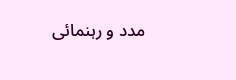مدد و رہنمائی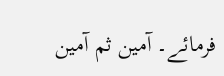فرمائے۔ آمین ثم آمین